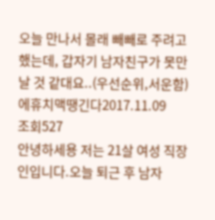오늘 만나서 몰래 빼빼로 주려고 했는데, 갑자기 남자친구가 못만날 것 같대요..(우선순위,서운함)
에휴치맥땡긴다2017.11.09
조회527
안녕하세용 저는 21살 여성 직장인입니다.오늘 퇴근 후 남자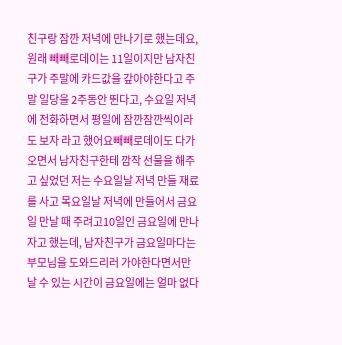친구랑 잠깐 저녁에 만나기로 했는데요, 원래 빼빼로데이는 11일이지만 남자친구가 주말에 카드값을 갚아야한다고 주말 일당을 2주동안 뛴다고, 수요일 저녁에 전화하면서 평일에 잠깐잠깐씩이라도 보자 라고 했어요빼빼로데이도 다가오면서 남자친구한테 깜작 선물을 해주고 싶었던 저는 수요일날 저녁 만들 재료를 사고 목요일날 저녁에 만들어서 금요일 만날 때 주려고10일인 금요일에 만나자고 했는데, 남자친구가 금요일마다는 부모님을 도와드리러 가야한다면서만날 수 있는 시간이 금요일에는 얼마 없다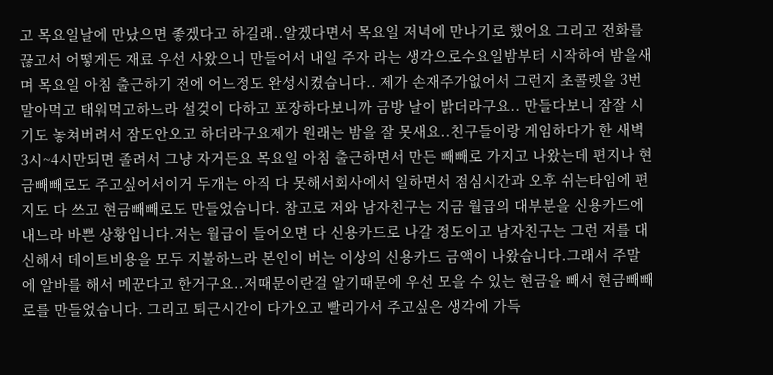고 목요일날에 만났으면 좋겠다고 하길래..알겠다면서 목요일 저녁에 만나기로 했어요 그리고 전화를 끊고서 어떻게든 재료 우선 사왔으니 만들어서 내일 주자 라는 생각으로수요일밤부터 시작하여 밤을새며 목요일 아침 출근하기 전에 어느정도 완성시켰습니다.. 제가 손재주가없어서 그런지 초콜렛을 3번 말아먹고 태워먹고하느라 설겆이 다하고 포장하다보니까 금방 날이 밝더라구요.. 만들다보니 잠잘 시기도 놓쳐버려서 잠도안오고 하더라구요제가 원래는 밤을 잘 못새요..친구들이랑 게임하다가 한 새벽 3시~4시만되면 졸려서 그냥 자거든요 목요일 아침 출근하면서 만든 빼빼로 가지고 나왔는데 편지나 현금빼빼로도 주고싶어서이거 두개는 아직 다 못해서회사에서 일하면서 점심시간과 오후 쉬는타임에 편지도 다 쓰고 현금빼빼로도 만들었습니다. 참고로 저와 남자친구는 지금 월급의 대부분을 신용카드에 내느라 바쁜 상황입니다.저는 월급이 들어오면 다 신용카드로 나갈 정도이고 남자친구는 그런 저를 대신해서 데이트비용을 모두 지불하느라 본인이 버는 이상의 신용카드 금액이 나왔습니다.그래서 주말에 알바를 해서 메꾼다고 한거구요..저때문이란걸 알기때문에 우선 모을 수 있는 현금을 빼서 현금빼빼로를 만들었습니다. 그리고 퇴근시간이 다가오고 빨리가서 주고싶은 생각에 가득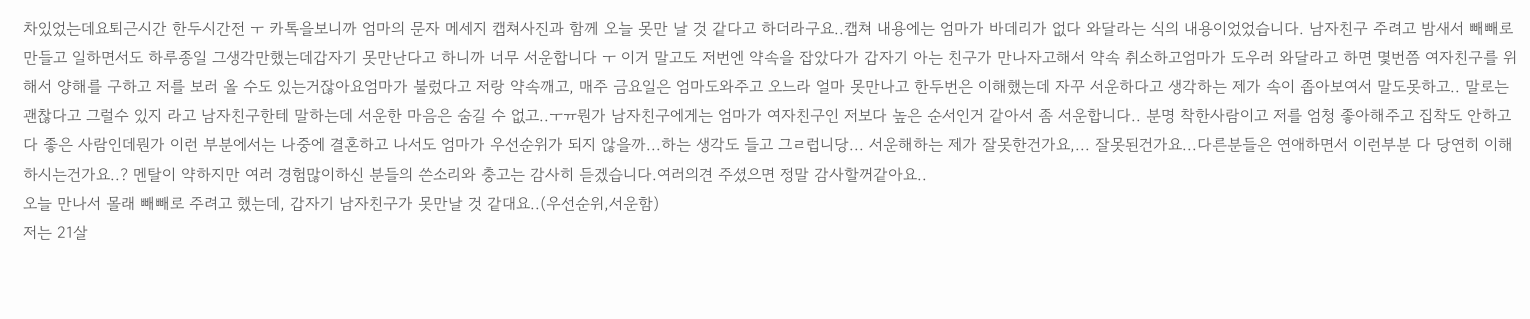차있었는데요퇴근시간 한두시간전 ㅜ 카톡을보니까 엄마의 문자 메세지 캡쳐사진과 함께 오늘 못만 날 것 같다고 하더라구요..캡쳐 내용에는 엄마가 바데리가 없다 와달라는 식의 내용이었었습니다. 남자친구 주려고 밤새서 빼빼로만들고 일하면서도 하루종일 그생각만했는데갑자기 못만난다고 하니까 너무 서운합니다 ㅜ 이거 말고도 저번엔 약속을 잡았다가 갑자기 아는 친구가 만나자고해서 약속 취소하고엄마가 도우러 와달라고 하면 몇번쯤 여자친구를 위해서 양해를 구하고 저를 보러 올 수도 있는거잖아요엄마가 불렀다고 저랑 약속깨고, 매주 금요일은 엄마도와주고 오느라 얼마 못만나고 한두번은 이해했는데 자꾸 서운하다고 생각하는 제가 속이 좁아보여서 말도못하고.. 말로는 괜찮다고 그럴수 있지 라고 남자친구한테 말하는데 서운한 마음은 숨길 수 없고..ㅜㅠ뭔가 남자친구에게는 엄마가 여자친구인 저보다 높은 순서인거 같아서 좀 서운합니다.. 분명 착한사람이고 저를 엄청 좋아해주고 집착도 안하고 다 좋은 사람인데뭔가 이런 부분에서는 나중에 결혼하고 나서도 엄마가 우선순위가 되지 않을까...하는 생각도 들고 그ㄹ럽니당... 서운해하는 제가 잘못한건가요,... 잘못된건가요...다른분들은 연애하면서 이런부분 다 당연히 이해하시는건가요..? 멘탈이 약하지만 여러 경험많이하신 분들의 쓴소리와 충고는 감사히 듣겠습니다.여러의견 주셨으면 정말 감사할꺼같아요..
오늘 만나서 몰래 빼빼로 주려고 했는데, 갑자기 남자친구가 못만날 것 같대요..(우선순위,서운함)
저는 21살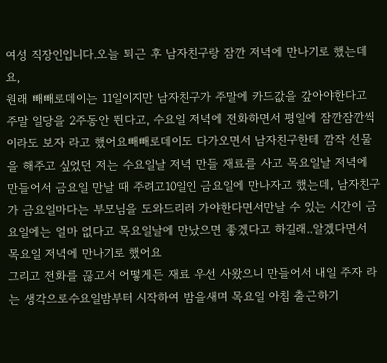여성 직장인입니다.오늘 퇴근 후 남자친구랑 잠깐 저녁에 만나기로 했는데요,
원래 빼빼로데이는 11일이지만 남자친구가 주말에 카드값을 갚아야한다고 주말 일당을 2주동안 뛴다고, 수요일 저녁에 전화하면서 평일에 잠깐잠깐씩이라도 보자 라고 했어요빼빼로데이도 다가오면서 남자친구한테 깜작 선물을 해주고 싶었던 저는 수요일날 저녁 만들 재료를 사고 목요일날 저녁에 만들어서 금요일 만날 때 주려고10일인 금요일에 만나자고 했는데, 남자친구가 금요일마다는 부모님을 도와드리러 가야한다면서만날 수 있는 시간이 금요일에는 얼마 없다고 목요일날에 만났으면 좋겠다고 하길래..알겠다면서 목요일 저녁에 만나기로 했어요
그리고 전화를 끊고서 어떻게든 재료 우선 사왔으니 만들어서 내일 주자 라는 생각으로수요일밤부터 시작하여 밤을새며 목요일 아침 출근하기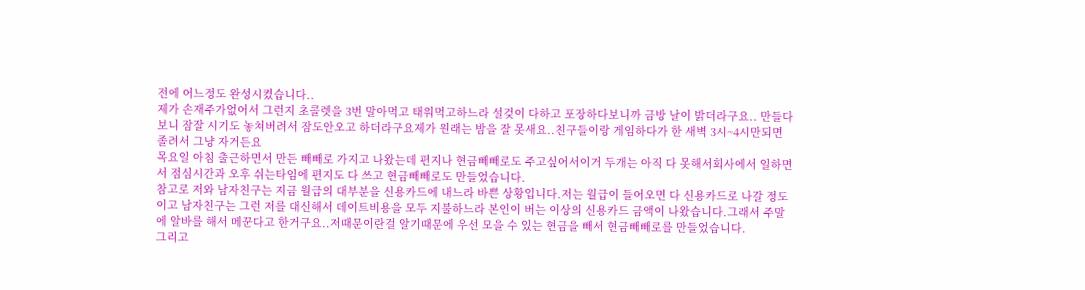전에 어느정도 완성시켰습니다..
제가 손재주가없어서 그런지 초콜렛을 3번 말아먹고 태워먹고하느라 설겆이 다하고 포장하다보니까 금방 날이 밝더라구요.. 만들다보니 잠잘 시기도 놓쳐버려서 잠도안오고 하더라구요제가 원래는 밤을 잘 못새요..친구들이랑 게임하다가 한 새벽 3시~4시만되면 졸려서 그냥 자거든요
목요일 아침 출근하면서 만든 빼빼로 가지고 나왔는데 편지나 현금빼빼로도 주고싶어서이거 두개는 아직 다 못해서회사에서 일하면서 점심시간과 오후 쉬는타임에 편지도 다 쓰고 현금빼빼로도 만들었습니다.
참고로 저와 남자친구는 지금 월급의 대부분을 신용카드에 내느라 바쁜 상황입니다.저는 월급이 들어오면 다 신용카드로 나갈 정도이고 남자친구는 그런 저를 대신해서 데이트비용을 모두 지불하느라 본인이 버는 이상의 신용카드 금액이 나왔습니다.그래서 주말에 알바를 해서 메꾼다고 한거구요..저때문이란걸 알기때문에 우선 모을 수 있는 현금을 빼서 현금빼빼로를 만들었습니다.
그리고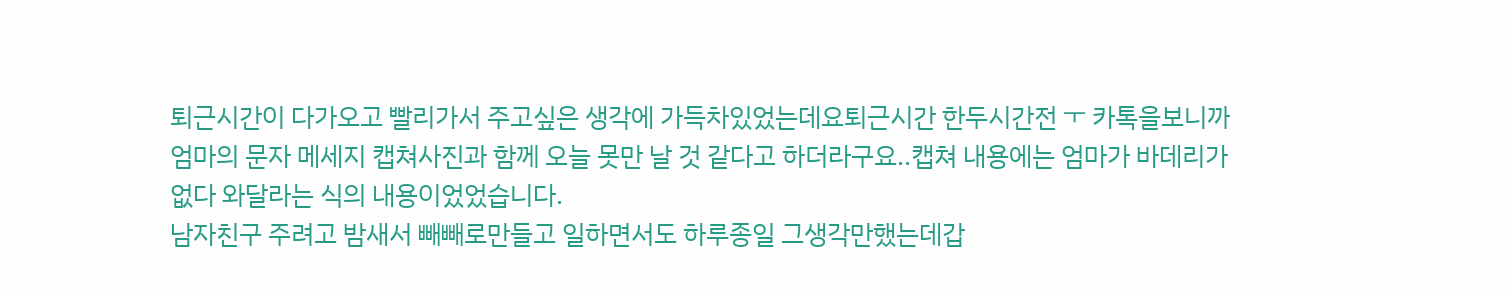퇴근시간이 다가오고 빨리가서 주고싶은 생각에 가득차있었는데요퇴근시간 한두시간전 ㅜ 카톡을보니까 엄마의 문자 메세지 캡쳐사진과 함께 오늘 못만 날 것 같다고 하더라구요..캡쳐 내용에는 엄마가 바데리가 없다 와달라는 식의 내용이었었습니다.
남자친구 주려고 밤새서 빼빼로만들고 일하면서도 하루종일 그생각만했는데갑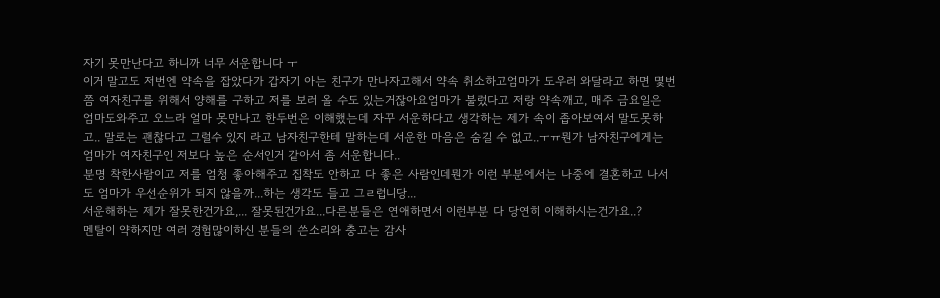자기 못만난다고 하니까 너무 서운합니다 ㅜ
이거 말고도 저번엔 약속을 잡았다가 갑자기 아는 친구가 만나자고해서 약속 취소하고엄마가 도우러 와달라고 하면 몇번쯤 여자친구를 위해서 양해를 구하고 저를 보러 올 수도 있는거잖아요엄마가 불렀다고 저랑 약속깨고, 매주 금요일은 엄마도와주고 오느라 얼마 못만나고 한두번은 이해했는데 자꾸 서운하다고 생각하는 제가 속이 좁아보여서 말도못하고.. 말로는 괜찮다고 그럴수 있지 라고 남자친구한테 말하는데 서운한 마음은 숨길 수 없고..ㅜㅠ뭔가 남자친구에게는 엄마가 여자친구인 저보다 높은 순서인거 같아서 좀 서운합니다..
분명 착한사람이고 저를 엄청 좋아해주고 집착도 안하고 다 좋은 사람인데뭔가 이런 부분에서는 나중에 결혼하고 나서도 엄마가 우선순위가 되지 않을까...하는 생각도 들고 그ㄹ럽니당...
서운해하는 제가 잘못한건가요,... 잘못된건가요...다른분들은 연애하면서 이런부분 다 당연히 이해하시는건가요..?
멘탈이 약하지만 여러 경험많이하신 분들의 쓴소리와 충고는 감사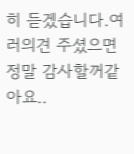히 듣겠습니다.여러의견 주셨으면 정말 감사할꺼같아요..